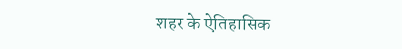शहर के ऐतिहासिक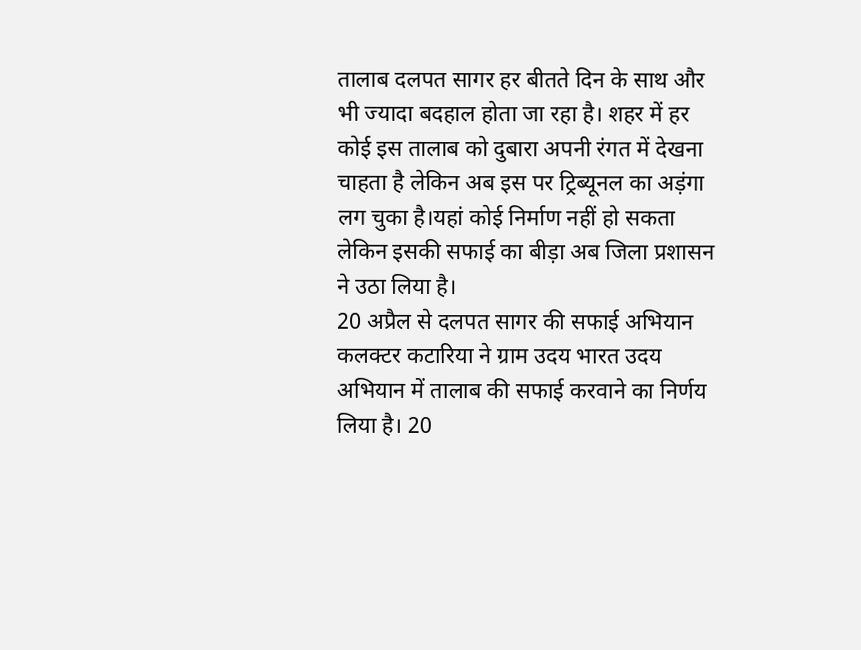तालाब दलपत सागर हर बीतते दिन के साथ और भी ज्यादा बदहाल होता जा रहा है। शहर में हर कोई इस तालाब को दुबारा अपनी रंगत में देखना चाहता है लेकिन अब इस पर ट्रिब्यूनल का अड़ंगा लग चुका है।यहां कोई निर्माण नहीं हो सकता लेकिन इसकी सफाई का बीड़ा अब जिला प्रशासन ने उठा लिया है।
20 अप्रैल से दलपत सागर की सफाई अभियान
कलक्टर कटारिया ने ग्राम उदय भारत उदय अभियान में तालाब की सफाई करवाने का निर्णय लिया है। 20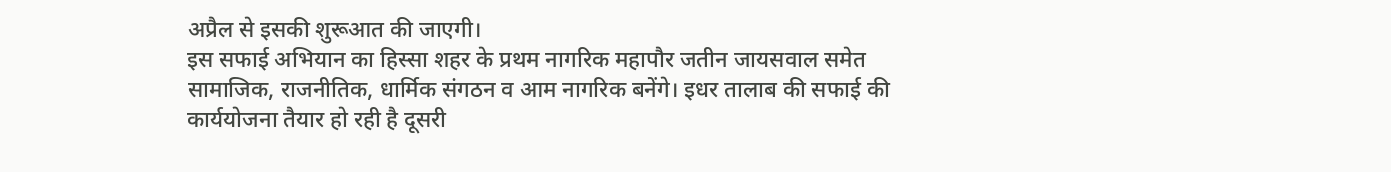अप्रैल से इसकी शुरूआत की जाएगी।
इस सफाई अभियान का हिस्सा शहर के प्रथम नागरिक महापौर जतीन जायसवाल समेत सामाजिक, राजनीतिक, धार्मिक संगठन व आम नागरिक बनेंगे। इधर तालाब की सफाई की कार्ययोजना तैयार हो रही है दूसरी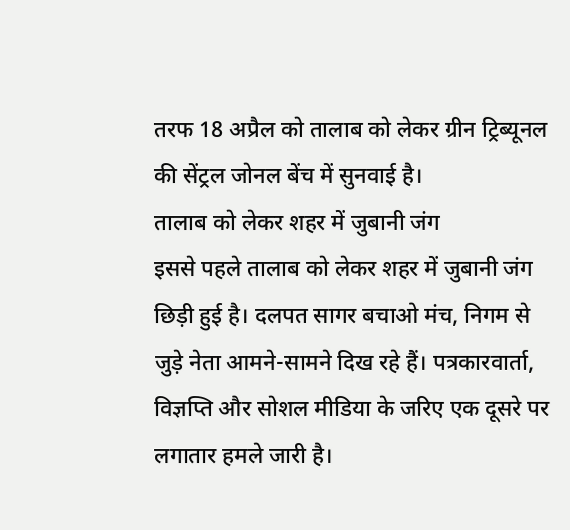तरफ 18 अप्रैल को तालाब को लेकर ग्रीन ट्रिब्यूनल की सेंट्रल जोनल बेंच में सुनवाई है।
तालाब को लेकर शहर में जुबानी जंग
इससे पहले तालाब को लेकर शहर में जुबानी जंग छिड़ी हुई है। दलपत सागर बचाओ मंच, निगम से जुड़े नेता आमने-सामने दिख रहे हैं। पत्रकारवार्ता, विज्ञप्ति और सोशल मीडिया के जरिए एक दूसरे पर लगातार हमले जारी है।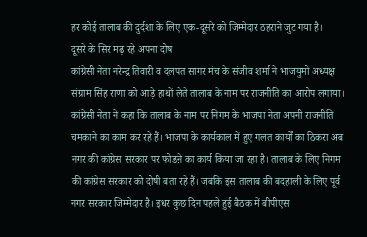हर कोई तालाब की दुर्दशा के लिए एक-दूसरे को जिम्मेदार ठहराने जुट गया है।
दूसरे के सिर मढ़ रहे अपना दोष
कांग्रेसी नेता नरेन्द्र तिवारी व दलपत सागर मंच के संजीव शर्मा ने भाजयुमो अध्यक्ष संग्राम सिंह राणा को आड़े हाथों लेते तालाब के नाम पर राजनीति का आरोप लगाया। कांग्रेसी नेता ने कहा कि तालाब के नाम पर निगम के भाजपा नेता अपनी राजनीति चमकाने का काम कर रहे हैं। भाजपा के कार्यकाल में हुए गलत कार्यों का ठिकरा अब नगर की कांग्रेस सरकार पर फोडऩे का कार्य किया जा रहा है। तालाब के लिए निगम की कांग्रेस सरकार को दोषी बता रहे हैं। जबकि इस तालाब की बदहाली के लिए पूर्व नगर सरकार जिम्मेदार है। इधर कुछ दिन पहले हुई बैठक में बीपीएस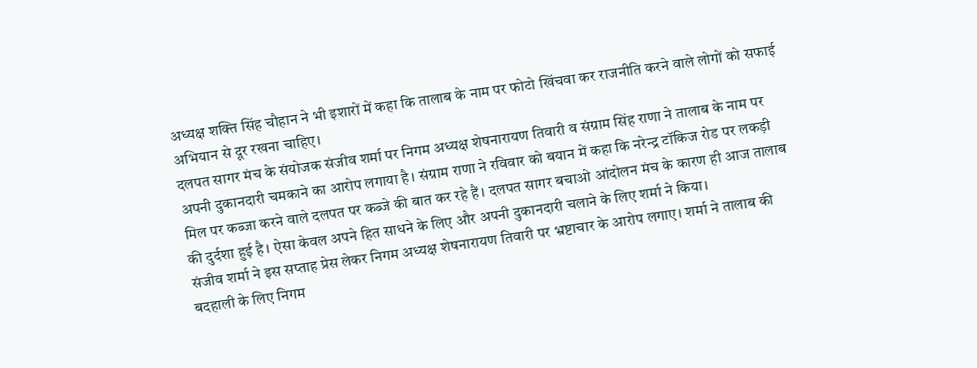अध्यक्ष शक्ति सिंह चौहान ने भी इशारों में कहा कि तालाब के नाम पर फोटो खिंचवा कर राजनीति करने वाले लोगों को सफाई अभियान से दूर रखना चाहिए।
दलपत सागर मंच के संयोजक संजीव शर्मा पर निगम अध्यक्ष शेषनारायण तिवारी व संग्राम सिंह राणा ने तालाब के नाम पर अपनी दुकानदारी चमकाने का आरोप लगाया है। संग्राम राणा ने रविवार को बयान में कहा कि नरेन्द्र टॉकिज रोड पर लकड़ी मिल पर कब्जा करने वाले दलपत पर कब्जे की बात कर रहे हैं। दलपत सागर बचाओ आंदोलन मंच के कारण ही आज तालाब की दुर्दशा हुई है। ऐसा केवल अपने हित साधने के लिए और अपनी दुकानदारी चलाने के लिए शर्मा ने किया।
संजीव शर्मा ने इस सप्ताह प्रेस लेकर निगम अध्यक्ष शेषनारायण तिवारी पर भ्रष्टाचार के आरोप लगाए। शर्मा ने तालाब की बदहाली के लिए निगम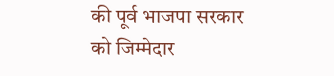की पूर्व भाजपा सरकार को जिम्मेदार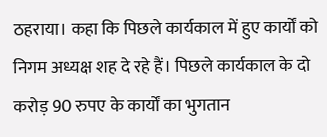ठहराया। कहा कि पिछले कार्यकाल में हुए कार्यों को निगम अध्यक्ष शह दे रहे हैं। पिछले कार्यकाल के दो करोड़ 90 रुपए के कार्यों का भुगतान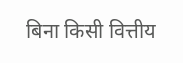बिना किसी वित्तीय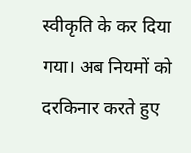स्वीकृति के कर दिया गया। अब नियमों को दरकिनार करते हुए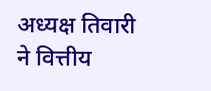अध्यक्ष तिवारी ने वित्तीय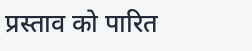प्रस्ताव को पारित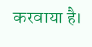करवाया है।